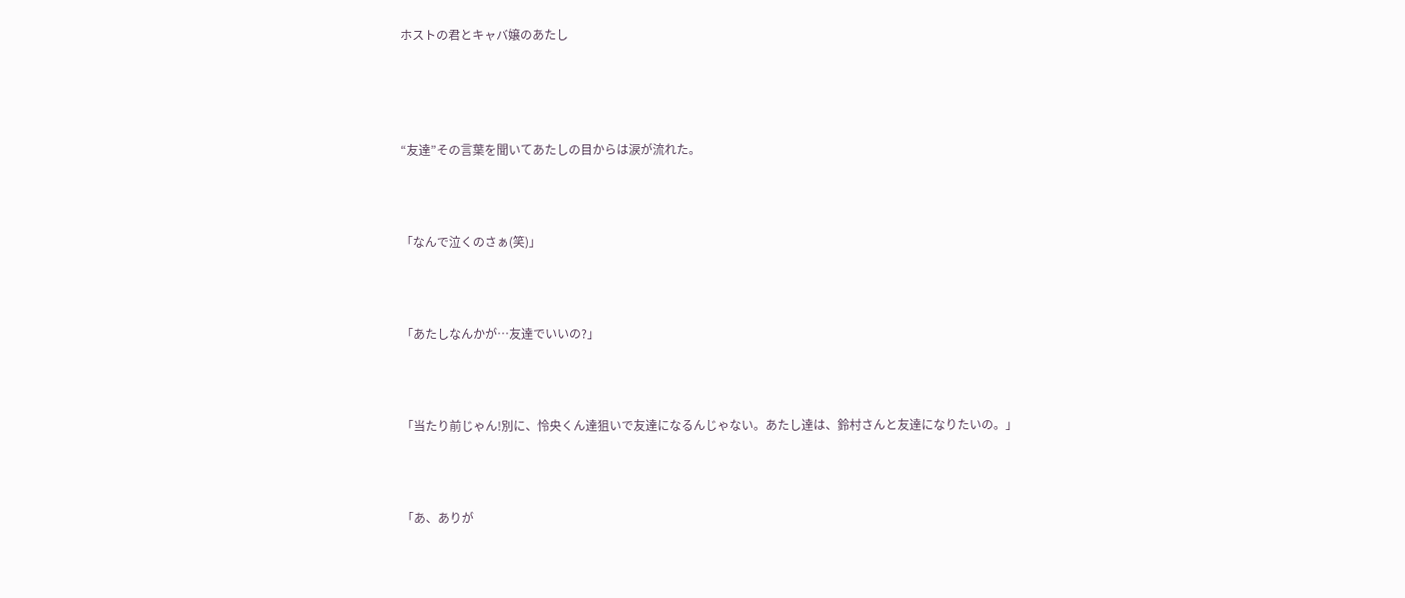ホストの君とキャバ嬢のあたし




“友達”その言葉を聞いてあたしの目からは涙が流れた。



「なんで泣くのさぁ(笑)」



「あたしなんかが…友達でいいの?」



「当たり前じゃん!別に、怜央くん達狙いで友達になるんじゃない。あたし達は、鈴村さんと友達になりたいの。」



「あ、ありが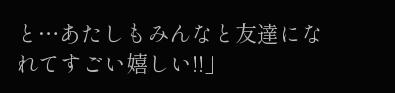と…あたしもみんなと友達になれてすごい嬉しい!!」